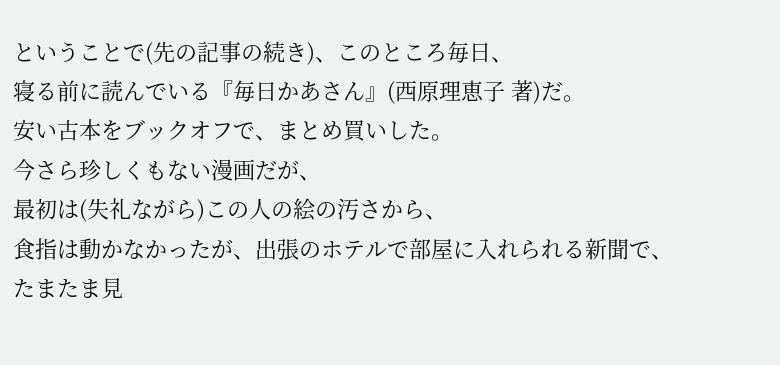ということで(先の記事の続き)、このところ毎日、
寝る前に読んでいる『毎日かあさん』(西原理恵子 著)だ。
安い古本をブックオフで、まとめ買いした。
今さら珍しくもない漫画だが、
最初は(失礼ながら)この人の絵の汚さから、
食指は動かなかったが、出張のホテルで部屋に入れられる新聞で、
たまたま見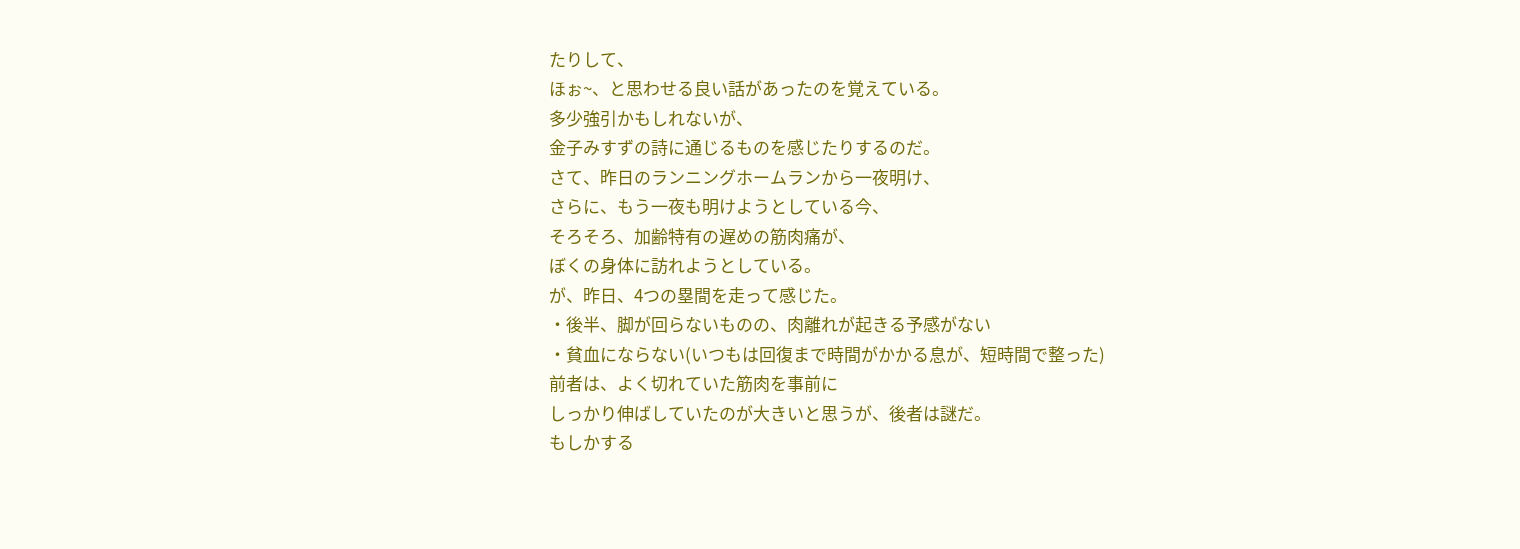たりして、
ほぉ~、と思わせる良い話があったのを覚えている。
多少強引かもしれないが、
金子みすずの詩に通じるものを感じたりするのだ。
さて、昨日のランニングホームランから一夜明け、
さらに、もう一夜も明けようとしている今、
そろそろ、加齢特有の遅めの筋肉痛が、
ぼくの身体に訪れようとしている。
が、昨日、4つの塁間を走って感じた。
・後半、脚が回らないものの、肉離れが起きる予感がない
・貧血にならない(いつもは回復まで時間がかかる息が、短時間で整った)
前者は、よく切れていた筋肉を事前に
しっかり伸ばしていたのが大きいと思うが、後者は謎だ。
もしかする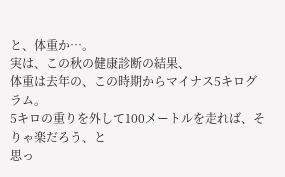と、体重か…。
実は、この秋の健康診断の結果、
体重は去年の、この時期からマイナス5キログラム。
5キロの重りを外して100メートルを走れば、そりゃ楽だろう、と
思っ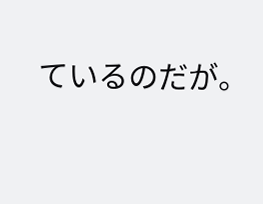ているのだが。